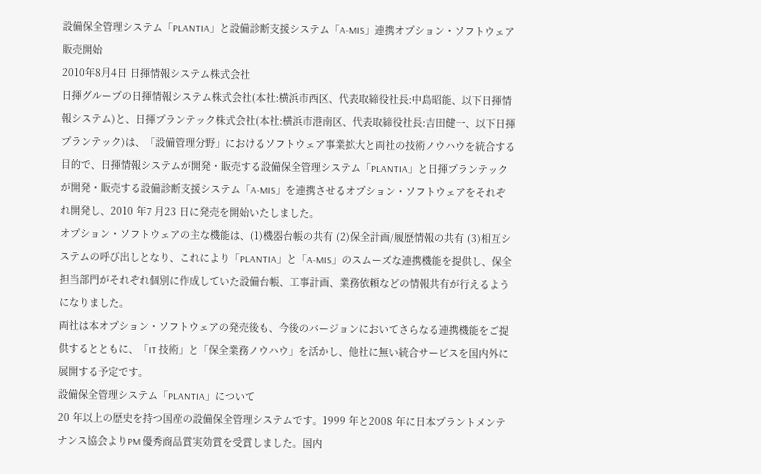設備保全管理システム「PLANTIA」と設備診断支援システム「A-MIS」連携オプション・ソフトウェア販売開始
2010年8月4日 日揮情報システム株式会社
日揮グループの日揮情報システム株式会社(本社:横浜市西区、代表取締役社長:中島昭能、以下日揮情報システム)と、日揮プランテック株式会社(本社:横浜市港南区、代表取締役社長:吉田健一、以下日揮プランテック)は、「設備管理分野」におけるソフトウェア事業拡大と両社の技術ノウハウを統合する目的で、日揮情報システムが開発・販売する設備保全管理システム「PLANTIA」と日揮プランテックが開発・販売する設備診断支援システム「A-MIS」を連携させるオプション・ソフトウェアをそれぞれ開発し、2010 年7 月23 日に発売を開始いたしました。
オプション・ソフトウェアの主な機能は、(1)機器台帳の共有 (2)保全計画/履歴情報の共有 (3)相互システムの呼び出しとなり、これにより「PLANTIA」と「A-MIS」のスムーズな連携機能を提供し、保全担当部門がそれぞれ個別に作成していた設備台帳、工事計画、業務依頼などの情報共有が行えるようになりました。
両社は本オプション・ソフトウェアの発売後も、今後のバージョンにおいてさらなる連携機能をご提供するとともに、「IT 技術」と「保全業務ノウハウ」を活かし、他社に無い統合サービスを国内外に展開する予定です。
設備保全管理システム「PLANTIA」について
20 年以上の歴史を持つ国産の設備保全管理システムです。1999 年と2008 年に日本プラントメンテナンス協会よりPM 優秀商品賞実効賞を受賞しました。国内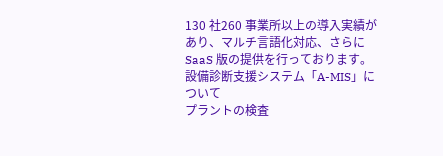130 社260 事業所以上の導入実績があり、マルチ言語化対応、さらにSaaS 版の提供を行っております。
設備診断支援システム「A-MIS」について
プラントの検査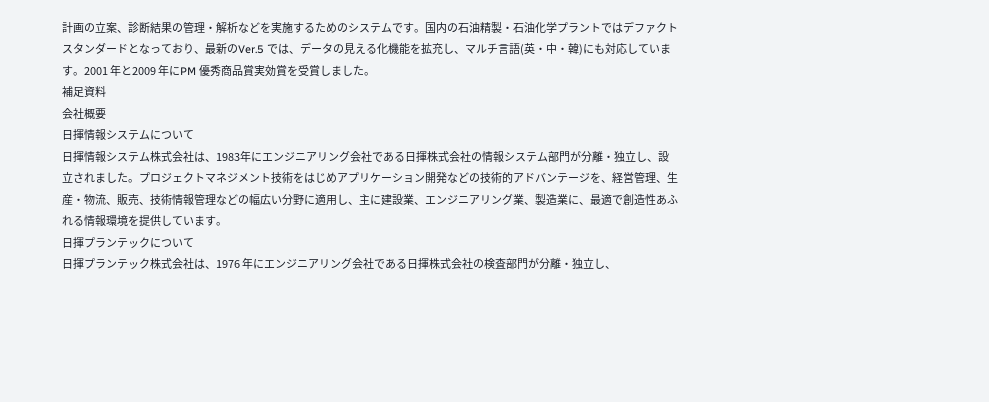計画の立案、診断結果の管理・解析などを実施するためのシステムです。国内の石油精製・石油化学プラントではデファクトスタンダードとなっており、最新のVer.5 では、データの見える化機能を拡充し、マルチ言語(英・中・韓)にも対応しています。2001 年と2009 年にPM 優秀商品賞実効賞を受賞しました。
補足資料
会社概要
日揮情報システムについて
日揮情報システム株式会社は、1983年にエンジニアリング会社である日揮株式会社の情報システム部門が分離・独立し、設立されました。プロジェクトマネジメント技術をはじめアプリケーション開発などの技術的アドバンテージを、経営管理、生産・物流、販売、技術情報管理などの幅広い分野に適用し、主に建設業、エンジニアリング業、製造業に、最適で創造性あふれる情報環境を提供しています。
日揮プランテックについて
日揮プランテック株式会社は、1976 年にエンジニアリング会社である日揮株式会社の検査部門が分離・独立し、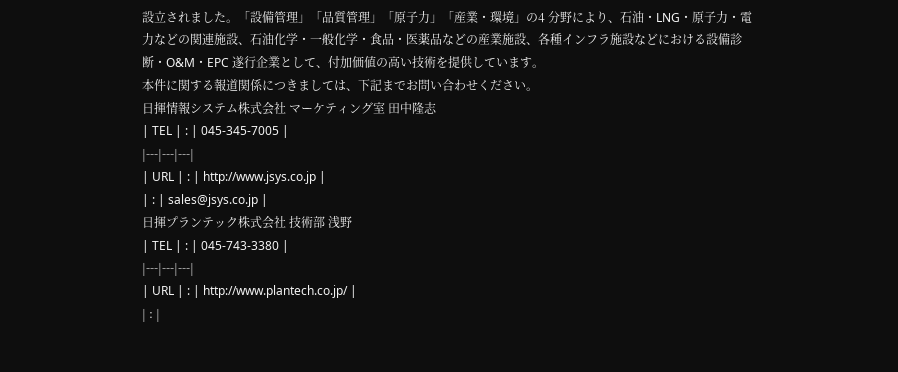設立されました。「設備管理」「品質管理」「原子力」「産業・環境」の4 分野により、石油・LNG・原子力・電力などの関連施設、石油化学・一般化学・食品・医薬品などの産業施設、各種インフラ施設などにおける設備診断・O&M・EPC 遂行企業として、付加価値の高い技術を提供しています。
本件に関する報道関係につきましては、下記までお問い合わせください。
日揮情報システム株式会社 マーケティング室 田中隆志
| TEL | : | 045-345-7005 |
|---|---|---|
| URL | : | http://www.jsys.co.jp |
| : | sales@jsys.co.jp |
日揮プランテック株式会社 技術部 浅野
| TEL | : | 045-743-3380 |
|---|---|---|
| URL | : | http://www.plantech.co.jp/ |
| : |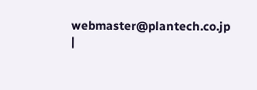webmaster@plantech.co.jp |